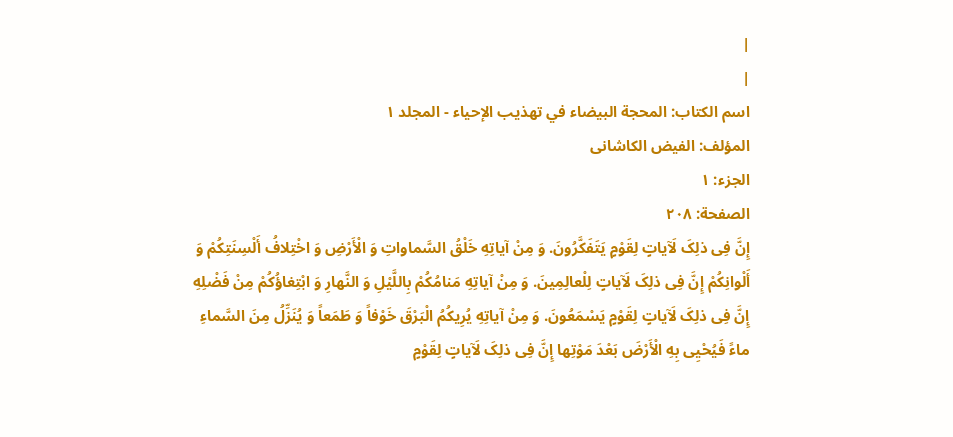|
|
اسم الکتاب: المحجة البيضاء في تهذيب الإحياء - المجلد ۱
المؤلف: الفیض الکاشانی
الجزء: ۱
الصفحة: ۲٠۸
إِنَّ فِی ذلِکَ لَآیاتٍ لِقَوْمٍ یَتَفَکَّرُونَ. وَ مِنْ آیاتِهِ خَلْقُ السَّماواتِ وَ الْأَرْضِ وَ اخْتِلافُ أَلْسِنَتِکُمْ وَ أَلْوانِکُمْ إِنَّ فِی ذلِکَ لَآیاتٍ لِلْعالِمِینَ. وَ مِنْ آیاتِهِ مَنامُکُمْ بِاللَّیْلِ وَ النَّهارِ وَ ابْتِغاؤُکُمْ مِنْ فَضْلِهِ إِنَّ فِی ذلِکَ لَآیاتٍ لِقَوْمٍ یَسْمَعُونَ. وَ مِنْ آیاتِهِ یُرِیکُمُ الْبَرْقَ خَوْفاً وَ طَمَعاً وَ یُنَزِّلُ مِنَ السَّماءِ ماءً فَیُحْیِی بِهِ الْأَرْضَ بَعْدَ مَوْتِها إِنَّ فِی ذلِکَ لَآیاتٍ لِقَوْمٍ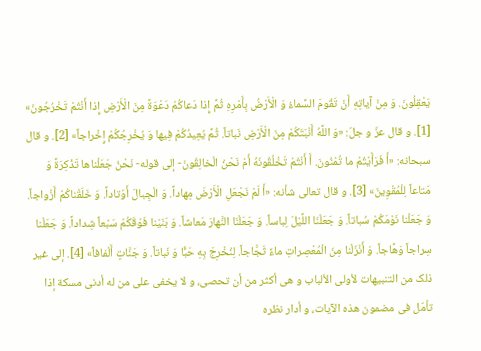یَعْقِلُونَ. وَ مِنْ آیاتِهِ أَنْ تَقُومَ السَّماءُ وَ الْأَرْضُ بِأَمْرِهِ ثُمَّ إِذا دَعاکُمْ دَعْوَةً مِنَ الْأَرْضِ إِذا أَنْتُمْ تَخْرُجُونَ» [1]. و قال عزّ و جلّ: «وَ اللَّهُ أَنْبَتَکُمْ مِنَ الْأَرْضِ نَباتاً. ثُمَّ یُعِیدُکُمْ فِیها وَ یُخْرِجُکُمْ إِخْراجاً» [2]. و قال سبحانه: «أَ فَرَأَیْتُمْ ما تُمْنُونَ. أَ أَنْتُمْ تَخْلُقُونَهُ أَمْ نَحْنُ الْخالِقُونَ- إلى قوله- نَحْنُ جَعَلْناها تَذْکِرَةً وَ مَتاعاً لِلْمُقْوِینَ» [3]. و قال تعالى شأنه: «أَ لَمْ نَجْعَلِ الْأَرْضَ مِهاداً. وَ الْجِبالَ أَوْتاداً. وَ خَلَقْناکُمْ أَزْواجاً. وَ جَعَلْنا نَوْمَکُمْ سُباتاً. وَ جَعَلْنَا اللَّیْلَ لِباساً. وَ جَعَلْنَا النَّهارَ مَعاشاً. وَ بَنَیْنا فَوْقَکُمْ سَبْعاً شِداداً. وَ جَعَلْنا سِراجاً وَهَّاجاً. وَ أَنْزَلْنا مِنَ الْمُعْصِراتِ ماءً ثَجَّاجاً. لِنُخْرِجَ بِهِ حَبًّا وَ نَباتاً. وَ جَنَّاتٍ أَلْفافاً» [4]. إلى غیر ذلک من التنبیهات لأولی الألباب و هی أکثر من أن تحصى، و لا یخفى على من له أدنى مسکة إذا تأمّل فی مضمون هذه الآیات، و أدار نظره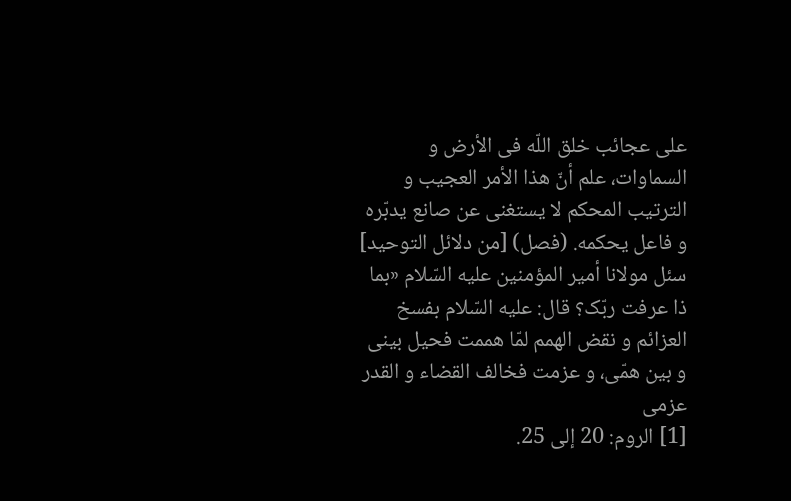على عجائب خلق اللّه فی الأرض و السماوات، علم أنّ هذا الأمر العجیب و الترتیب المحکم لا یستغنی عن صانع یدبّره و فاعل یحکمه. (فصل) [من دلائل التوحید] سئل مولانا أمیر المؤمنین علیه السّلام «بما ذا عرفت ربّک؟ قال: علیه السّلام بفسخ العزائم و نقض الهمم لمّا هممت فحیل بینی و بین همّی، و عزمت فخالف القضاء و القدر عزمی
[1] الروم: 20 إلى 25.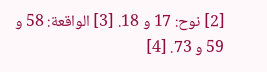[2] نوح: 17 و 18. [3] الواقعة: 58 و 59 و 73. [4]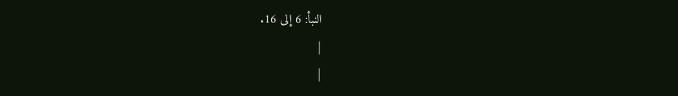النبأ: 6 إلى 16.
|
|